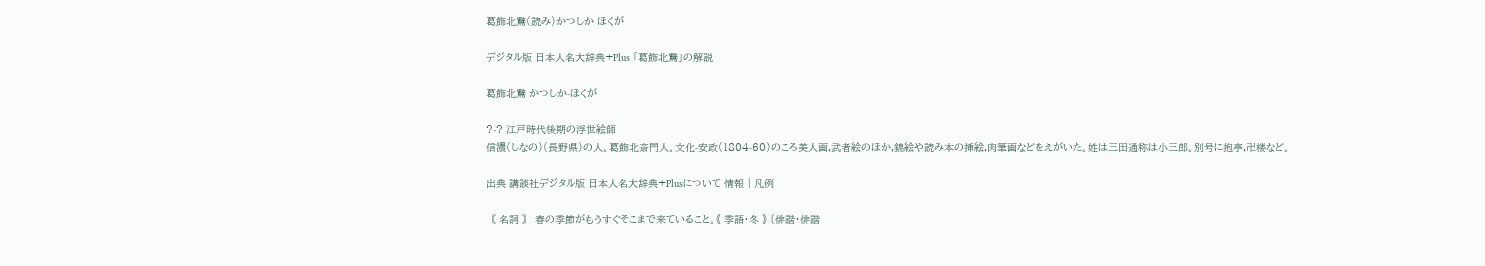葛飾北鵞(読み)かつしか ほくが

デジタル版 日本人名大辞典+Plus 「葛飾北鵞」の解説

葛飾北鵞 かつしか-ほくが

?-? 江戸時代後期の浮世絵師
信濃(しなの)(長野県)の人。葛飾北斎門人。文化-安政(1804-60)のころ美人画,武者絵のほか,錦絵や読み本の挿絵,肉筆画などをえがいた。姓は三田通称は小三郎。別号に抱亭,卍楼など。

出典 講談社デジタル版 日本人名大辞典+Plusについて 情報 | 凡例

〘 名詞 〙 春の季節がもうすぐそこまで来ていること。《 季語・冬 》 〔俳諧・俳諧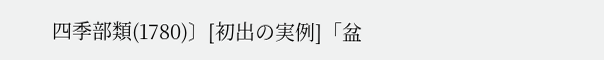四季部類(1780)〕[初出の実例]「盆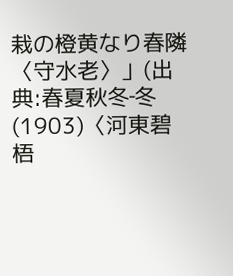栽の橙黄なり春隣〈守水老〉」(出典:春夏秋冬‐冬(1903)〈河東碧梧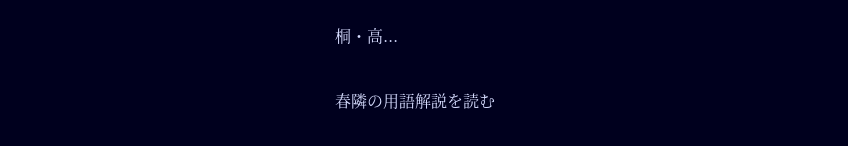桐・高...

春隣の用語解説を読む